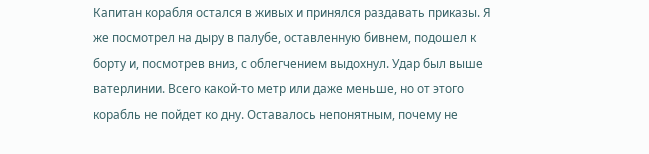Капитан корабля остался в живых и принялся раздавать приказы. Я же посмотрел на дыру в палубе, оставленную бивнем, подошел к борту и, посмотрев вниз, с облегчением выдохнул. Удар был выше ватерлинии. Всего какой-то метр или даже меньше, но от этого корабль не пойдет ко дну. Оставалось непонятным, почему не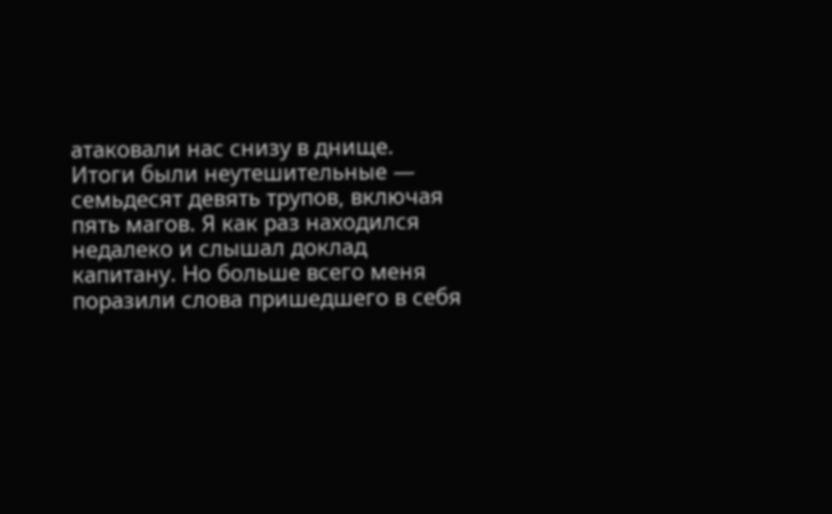атаковали нас снизу в днище.
Итоги были неутешительные — семьдесят девять трупов, включая пять магов. Я как раз находился недалеко и слышал доклад капитану. Но больше всего меня поразили слова пришедшего в себя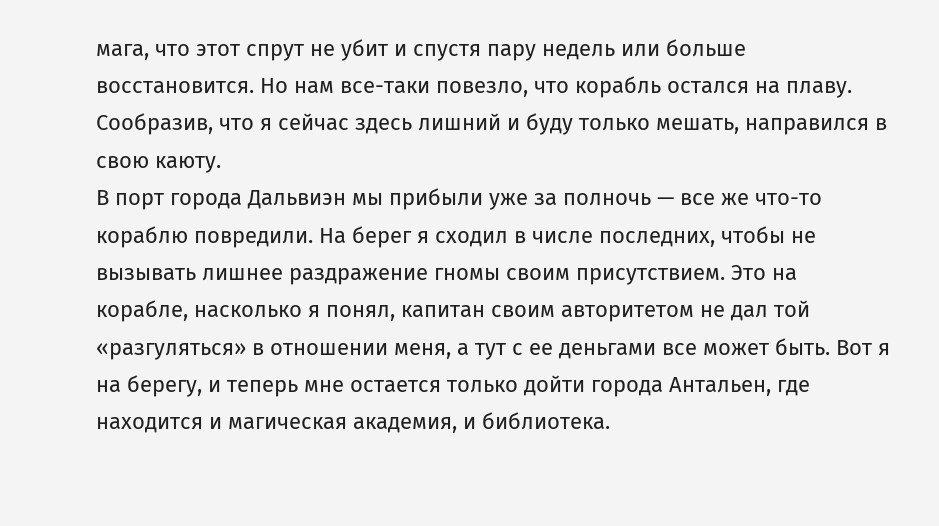мага, что этот спрут не убит и спустя пару недель или больше восстановится. Но нам все-таки повезло, что корабль остался на плаву. Сообразив, что я сейчас здесь лишний и буду только мешать, направился в свою каюту.
В порт города Дальвиэн мы прибыли уже за полночь — все же что-то кораблю повредили. На берег я сходил в числе последних, чтобы не вызывать лишнее раздражение гномы своим присутствием. Это на корабле, насколько я понял, капитан своим авторитетом не дал той «разгуляться» в отношении меня, а тут с ее деньгами все может быть. Вот я на берегу, и теперь мне остается только дойти города Антальен, где находится и магическая академия, и библиотека.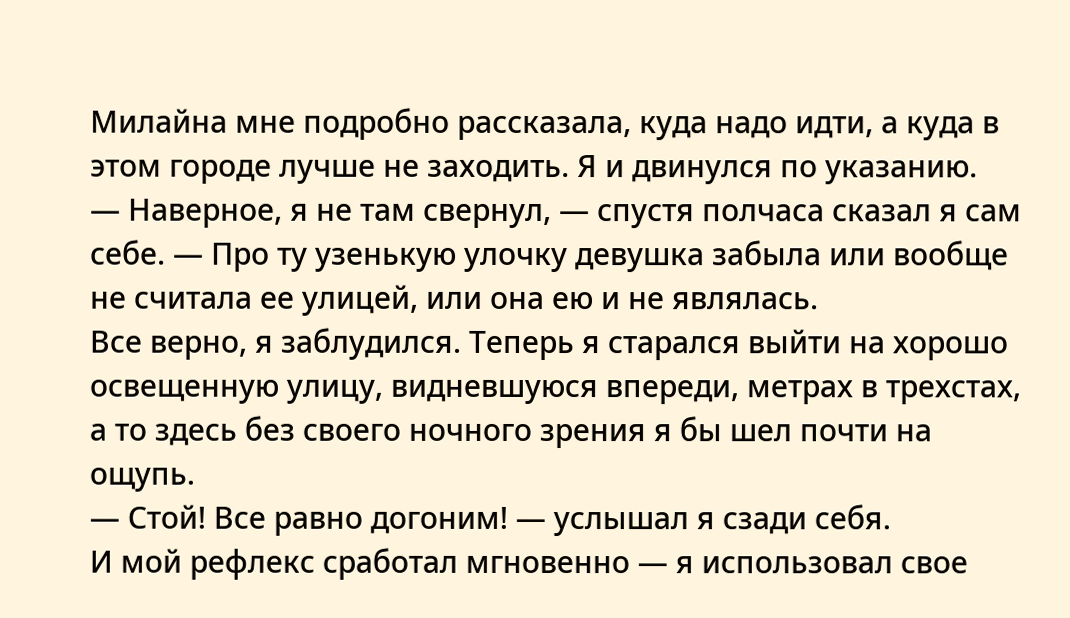Милайна мне подробно рассказала, куда надо идти, а куда в этом городе лучше не заходить. Я и двинулся по указанию.
— Наверное, я не там свернул, — спустя полчаса сказал я сам себе. — Про ту узенькую улочку девушка забыла или вообще не считала ее улицей, или она ею и не являлась.
Все верно, я заблудился. Теперь я старался выйти на хорошо освещенную улицу, видневшуюся впереди, метрах в трехстах, а то здесь без своего ночного зрения я бы шел почти на ощупь.
— Стой! Все равно догоним! — услышал я сзади себя.
И мой рефлекс сработал мгновенно — я использовал свое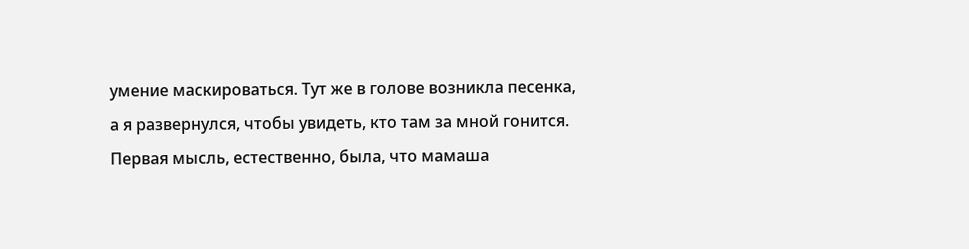умение маскироваться. Тут же в голове возникла песенка, а я развернулся, чтобы увидеть, кто там за мной гонится. Первая мысль, естественно, была, что мамаша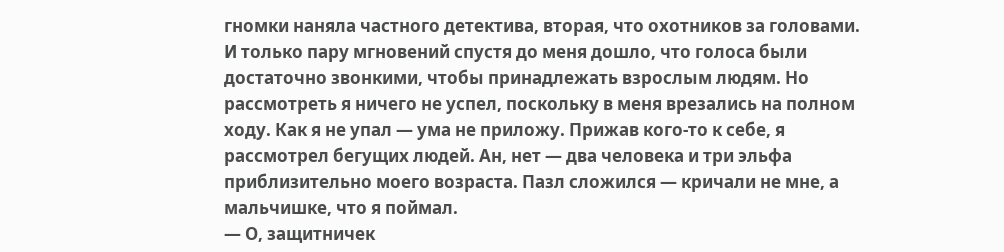гномки наняла частного детектива, вторая, что охотников за головами. И только пару мгновений спустя до меня дошло, что голоса были достаточно звонкими, чтобы принадлежать взрослым людям. Но рассмотреть я ничего не успел, поскольку в меня врезались на полном ходу. Как я не упал — ума не приложу. Прижав кого-то к себе, я рассмотрел бегущих людей. Ан, нет — два человека и три эльфа приблизительно моего возраста. Пазл сложился — кричали не мне, а мальчишке, что я поймал.
— О, защитничек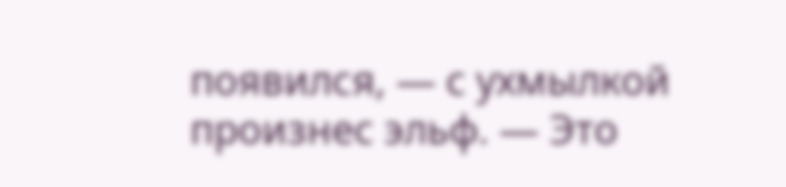появился, — с ухмылкой произнес эльф. — Это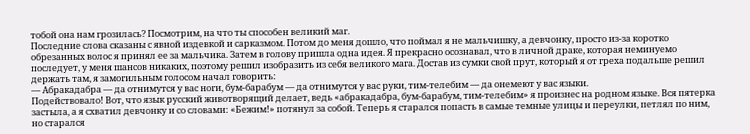тобой она нам грозилась? Посмотрим, на что ты способен великий маг.
Последние слова сказаны с явной издевкой и сарказмом. Потом до меня дошло, что поймал я не мальчишку, а девчонку, просто из-за коротко обрезанных волос я принял ее за мальчика. Затем в голову пришла одна идея. Я прекрасно осознавал, что в личной драке, которая неминуемо последует, у меня шансов никаких, поэтому решил изобразить из себя великого мага. Достав из сумки свой прут, который я от греха подальше решил держать там, я замогильным голосом начал говорить:
— Абракадабра — да отнимутся у вас ноги, бум-барабум — да отнимутся у вас руки, тим-телебим — да онемеют у вас языки.
Подействовало! Вот, что язык русский животворящий делает, ведь «абракадабра, бум-барабум, тим-телебим» я произнес на родном языке. Вся пятерка застыла, а я схватил девчонку и со словами: «Бежим!» потянул за собой. Теперь я старался попасть в самые темные улицы и переулки, петлял по ним, но старался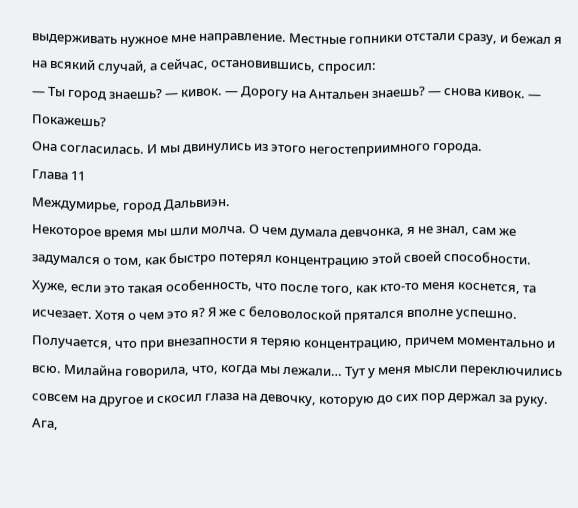выдерживать нужное мне направление. Местные гопники отстали сразу, и бежал я на всякий случай, а сейчас, остановившись, спросил:
— Ты город знаешь? — кивок. — Дорогу на Антальен знаешь? — снова кивок. — Покажешь?
Она согласилась. И мы двинулись из этого негостеприимного города.
Глава 11
Междумирье, город Дальвиэн.
Некоторое время мы шли молча. О чем думала девчонка, я не знал, сам же задумался о том, как быстро потерял концентрацию этой своей способности. Хуже, если это такая особенность, что после того, как кто-то меня коснется, та исчезает. Хотя о чем это я? Я же с беловолоской прятался вполне успешно. Получается, что при внезапности я теряю концентрацию, причем моментально и всю. Милайна говорила, что, когда мы лежали… Тут у меня мысли переключились совсем на другое и скосил глаза на девочку, которую до сих пор держал за руку. Ага,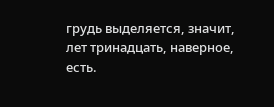грудь выделяется, значит, лет тринадцать, наверное, есть.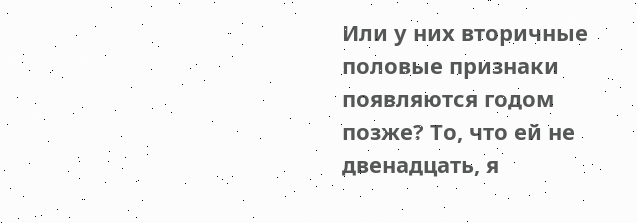Или у них вторичные половые признаки появляются годом позже? То, что ей не двенадцать, я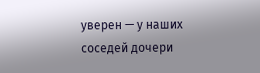уверен — у наших соседей дочери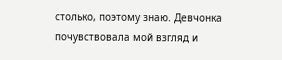столько, поэтому знаю. Девчонка почувствовала мой взгляд и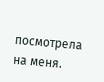посмотрела на меня.